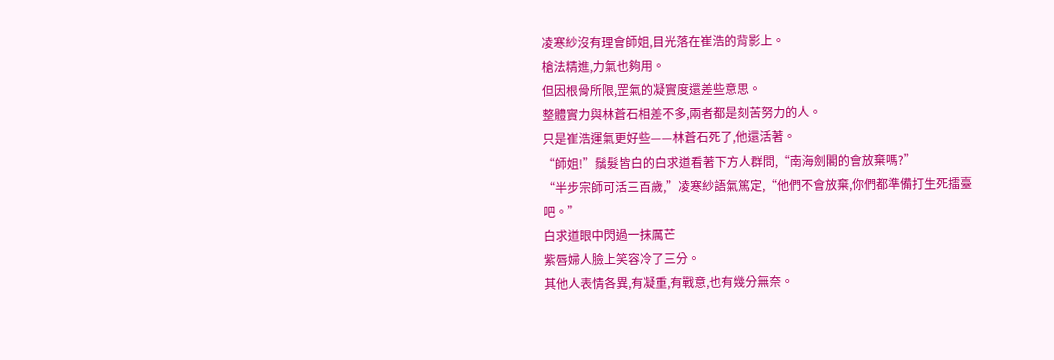凌寒紗沒有理會師姐,目光落在崔浩的背影上。
槍法精進,力氣也夠用。
但因根骨所限,罡氣的凝實度還差些意思。
整體實力與林蒼石相差不多,兩者都是刻苦努力的人。
只是崔浩運氣更好些——林蒼石死了,他還活著。
“師姐!”鬚髮皆白的白求道看著下方人群問,“南海劍閣的會放棄嗎?”
“半步宗師可活三百歲,”凌寒紗語氣篤定,“他們不會放棄,你們都準備打生死擂臺吧。”
白求道眼中閃過一抹厲芒
紫唇婦人臉上笑容冷了三分。
其他人表情各異,有凝重,有戰意,也有幾分無奈。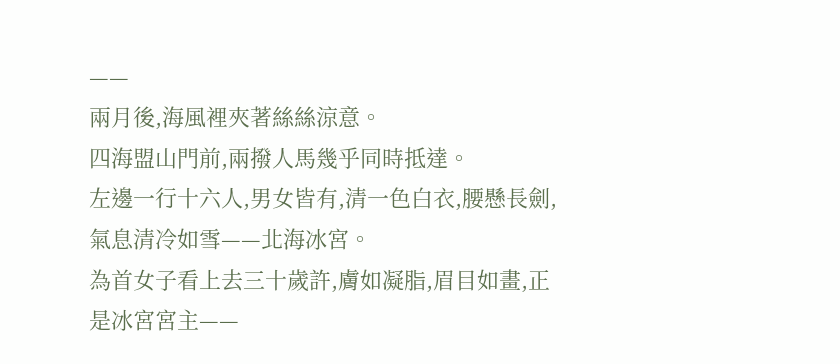——
兩月後,海風裡夾著絲絲涼意。
四海盟山門前,兩撥人馬幾乎同時抵達。
左邊一行十六人,男女皆有,清一色白衣,腰懸長劍,氣息清冷如雪——北海冰宮。
為首女子看上去三十歲許,膚如凝脂,眉目如畫,正是冰宮宮主——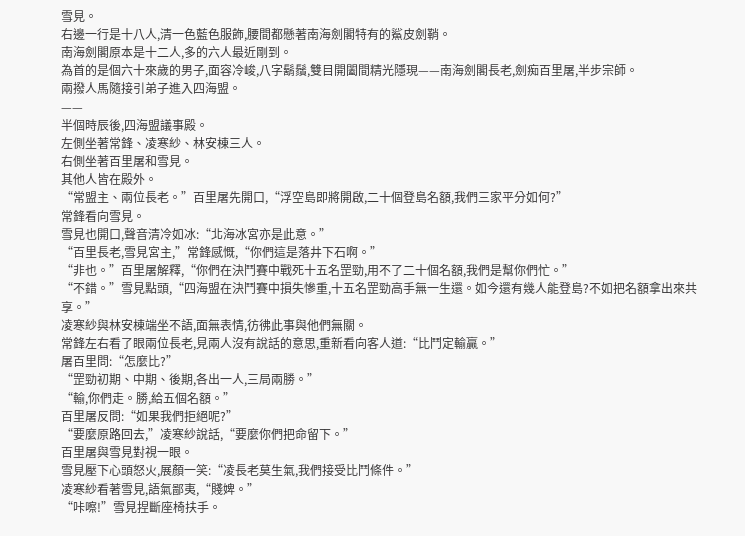雪見。
右邊一行是十八人,清一色藍色服飾,腰間都懸著南海劍閣特有的鯊皮劍鞘。
南海劍閣原本是十二人,多的六人最近剛到。
為首的是個六十來歲的男子,面容冷峻,八字鬍鬚,雙目開闔間精光隱現——南海劍閣長老,劍痴百里屠,半步宗師。
兩撥人馬隨接引弟子進入四海盟。
——
半個時辰後,四海盟議事殿。
左側坐著常鋒、凌寒紗、林安棟三人。
右側坐著百里屠和雪見。
其他人皆在殿外。
“常盟主、兩位長老。”百里屠先開口,“浮空島即將開啟,二十個登島名額,我們三家平分如何?”
常鋒看向雪見。
雪見也開口,聲音清冷如冰:“北海冰宮亦是此意。”
“百里長老,雪見宮主,”常鋒感慨,“你們這是落井下石啊。”
“非也。”百里屠解釋,“你們在決鬥賽中戰死十五名罡勁,用不了二十個名額,我們是幫你們忙。”
“不錯。”雪見點頭,“四海盟在決鬥賽中損失慘重,十五名罡勁高手無一生還。如今還有幾人能登島?不如把名額拿出來共享。”
凌寒紗與林安棟端坐不語,面無表情,彷彿此事與他們無關。
常鋒左右看了眼兩位長老,見兩人沒有說話的意思,重新看向客人道:“比鬥定輸贏。”
屠百里問:“怎麼比?”
“罡勁初期、中期、後期,各出一人,三局兩勝。”
“輸,你們走。勝,給五個名額。”
百里屠反問:“如果我們拒絕呢?”
“要麼原路回去,”凌寒紗說話,“要麼你們把命留下。”
百里屠與雪見對視一眼。
雪見壓下心頭怒火,展顏一笑:“凌長老莫生氣,我們接受比鬥條件。”
凌寒紗看著雪見,語氣鄙夷,“賤婢。”
“咔嚓!”雪見捏斷座椅扶手。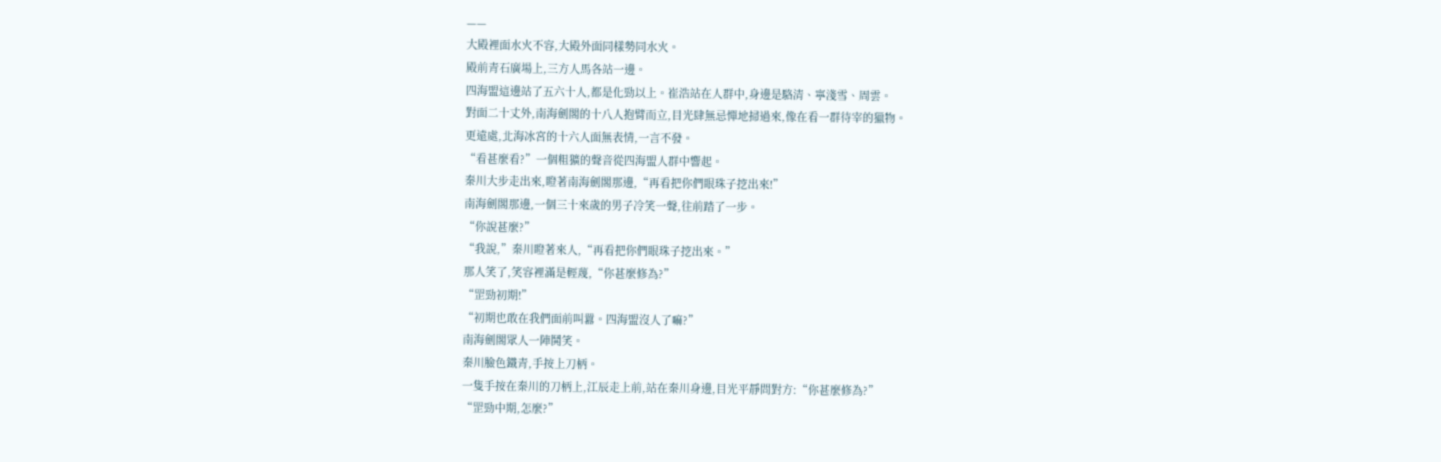——
大殿裡面水火不容,大殿外面同樣勢同水火。
殿前青石廣場上,三方人馬各站一邊。
四海盟這邊站了五六十人,都是化勁以上。崔浩站在人群中,身邊是駱清、寧淺雪、周雲。
對面二十丈外,南海劍閣的十八人抱臂而立,目光肆無忌憚地掃過來,像在看一群待宰的獵物。
更遠處,北海冰宮的十六人面無表情,一言不發。
“看甚麼看?”一個粗獷的聲音從四海盟人群中響起。
秦川大步走出來,瞪著南海劍閣那邊,“再看把你們眼珠子挖出來!”
南海劍閣那邊,一個三十來歲的男子冷笑一聲,往前踏了一步。
“你說甚麼?”
“我說,”秦川瞪著來人,“再看把你們眼珠子挖出來。”
那人笑了,笑容裡滿是輕蔑,“你甚麼修為?”
“罡勁初期!”
“初期也敢在我們面前叫囂。四海盟沒人了嘛?”
南海劍閣眾人一陣鬨笑。
秦川臉色鐵青,手按上刀柄。
一隻手按在秦川的刀柄上,江辰走上前,站在秦川身邊,目光平靜問對方:“你甚麼修為?”
“罡勁中期,怎麼?”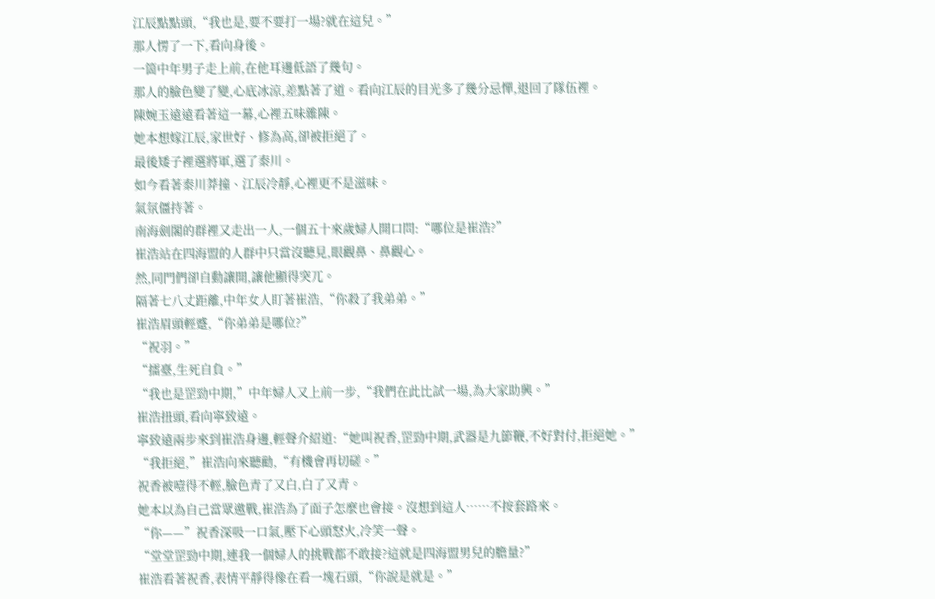江辰點點頭,“我也是,要不要打一場?就在這兒。”
那人愣了一下,看向身後。
一箇中年男子走上前,在他耳邊低語了幾句。
那人的臉色變了變,心底冰涼,差點著了道。看向江辰的目光多了幾分忌憚,退回了隊伍裡。
陳婉玉遠遠看著這一幕,心裡五味雜陳。
她本想嫁江辰,家世好、修為高,卻被拒絕了。
最後矮子裡選將軍,選了秦川。
如今看著秦川莽撞、江辰冷靜,心裡更不是滋味。
氣氛僵持著。
南海劍閣的群裡又走出一人,一個五十來歲婦人開口問:“哪位是崔浩?”
崔浩站在四海盟的人群中只當沒聽見,眼觀鼻、鼻觀心。
然,同門們卻自動讓開,讓他顯得突兀。
隔著七八丈距離,中年女人盯著崔浩,“你殺了我弟弟。”
崔浩眉頭輕蹙,“你弟弟是哪位?”
“祝羽。”
“擂臺,生死自負。”
“我也是罡勁中期,”中年婦人又上前一步,“我們在此比試一場,為大家助興。”
崔浩扭頭,看向寧致遠。
寧致遠兩步來到崔浩身邊,輕聲介紹道:“她叫祝香,罡勁中期,武器是九節鞭,不好對付,拒絕她。”
“我拒絕,”崔浩向來聽勸,“有機會再切磋。”
祝香被噎得不輕,臉色青了又白,白了又青。
她本以為自己當眾邀戰,崔浩為了面子怎麼也會接。沒想到這人……不按套路來。
“你——”祝香深吸一口氣,壓下心頭怒火,冷笑一聲。
“堂堂罡勁中期,連我一個婦人的挑戰都不敢接?這就是四海盟男兒的膽量?”
崔浩看著祝香,表情平靜得像在看一塊石頭,“你說是就是。”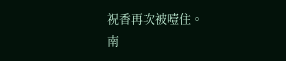祝香再次被噎住。
南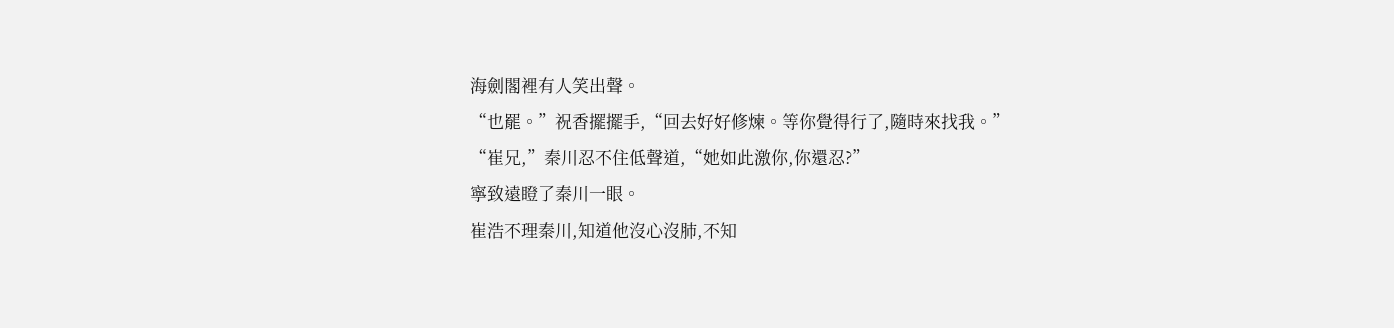海劍閣裡有人笑出聲。
“也罷。”祝香擺擺手,“回去好好修煉。等你覺得行了,隨時來找我。”
“崔兄,”秦川忍不住低聲道,“她如此激你,你還忍?”
寧致遠瞪了秦川一眼。
崔浩不理秦川,知道他沒心沒肺,不知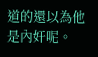道的還以為他是內奸呢。